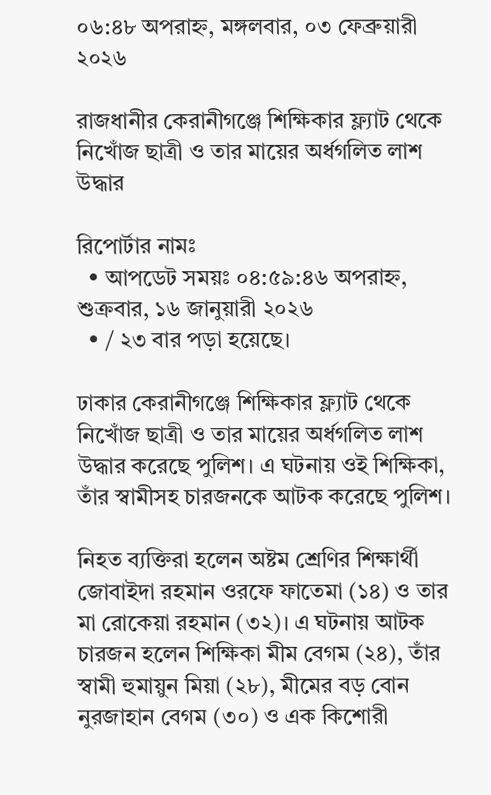০৬:৪৮ অপরাহ্ন, মঙ্গলবার, ০৩ ফেব্রুয়ারী ২০২৬

রাজধানীর কেরানীগঞ্জে শিক্ষিকার ফ্ল্যাট থেকে নিখোঁজ ছাত্রী ও তার মায়ের অর্ধগলিত লাশ উদ্ধার

রিপোর্টার নামঃ
  • আপডেট সময়ঃ ০৪:৫৯:৪৬ অপরাহ্ন, শুক্রবার, ১৬ জানুয়ারী ২০২৬
  • / ২৩ বার পড়া হয়েছে।

ঢাকার কেরানীগঞ্জে শিক্ষিকার ফ্ল্যাট থেকে নিখোঁজ ছাত্রী ও তার মায়ের অর্ধগলিত লাশ উদ্ধার করেছে পুলিশ। এ ঘটনায় ওই শিক্ষিকা, তাঁর স্বামীসহ চারজনকে আটক করেছে পুলিশ।

নিহত ব্যক্তিরা হলেন অষ্টম শ্রেণির শিক্ষার্থী জোবাইদা রহমান ওরফে ফাতেমা (১৪) ও তার মা রোকেয়া রহমান (৩২)। এ ঘটনায় আটক চারজন হলেন শিক্ষিকা মীম বেগম (২৪), তাঁর স্বামী হুমায়ুন মিয়া (২৮), মীমের বড় বোন নুরজাহান বেগম (৩০) ও এক কিশোরী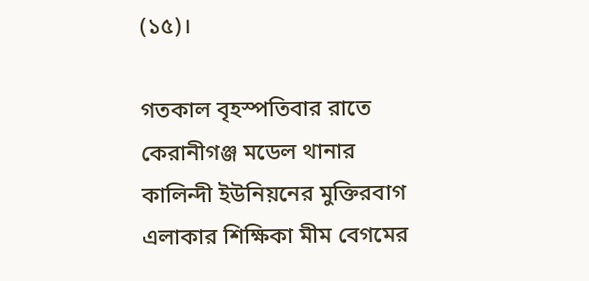(১৫)।

গতকাল বৃহস্পতিবার রাতে কেরানীগঞ্জ মডেল থানার কালিন্দী ইউনিয়নের মুক্তিরবাগ এলাকার শিক্ষিকা মীম বেগমের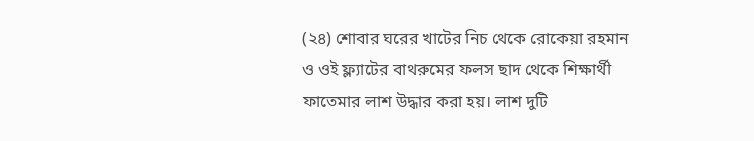(২৪) শোবার ঘরের খাটের নিচ থেকে রোকেয়া রহমান ও ওই ফ্ল্যাটের বাথরুমের ফলস ছাদ থেকে শিক্ষার্থী ফাতেমার লাশ উদ্ধার করা হয়। লাশ দুটি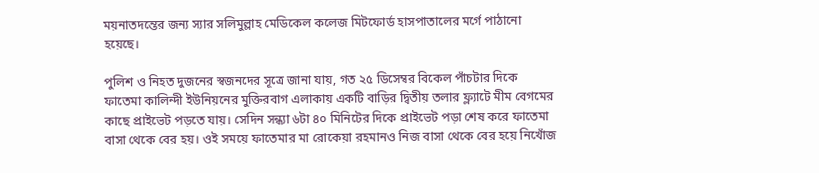ময়নাতদন্তের জন্য স্যার সলিমুল্লাহ মেডিকেল কলেজ মিটফোর্ড হাসপাতালের মর্গে পাঠানো হয়েছে।

পুলিশ ও নিহত দুজনের স্বজনদের সূত্রে জানা যায়, গত ২৫ ডিসেম্বর বিকেল পাঁচটার দিকে ফাতেমা কালিন্দী ইউনিয়নের মুক্তিরবাগ এলাকায় একটি বাড়ির দ্বিতীয় তলার ফ্ল্যাটে মীম বেগমের কাছে প্রাইভেট পড়তে যায়। সেদিন সন্ধ্যা ৬টা ৪০ মিনিটের দিকে প্রাইভেট পড়া শেষ করে ফাতেমা বাসা থেকে বের হয়। ওই সময়ে ফাতেমার মা রোকেয়া রহমানও নিজ বাসা থেকে বের হয়ে নিখোঁজ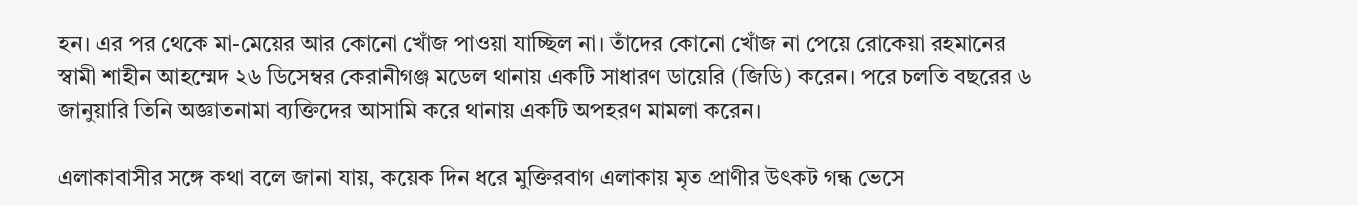হন। এর পর থেকে মা-মেয়ের আর কোনো খোঁজ পাওয়া যাচ্ছিল না। তাঁদের কোনো খোঁজ না পেয়ে রোকেয়া রহমানের স্বামী শাহীন আহম্মেদ ২৬ ডিসেম্বর কেরানীগঞ্জ মডেল থানায় একটি সাধারণ ডায়েরি (জিডি) করেন। পরে চলতি বছরের ৬ জানুয়ারি তিনি অজ্ঞাতনামা ব্যক্তিদের আসামি করে থানায় একটি অপহরণ মামলা করেন।

এলাকাবাসীর সঙ্গে কথা বলে জানা যায়, কয়েক দিন ধরে মুক্তিরবাগ এলাকায় মৃত প্রাণীর উৎকট গন্ধ ভেসে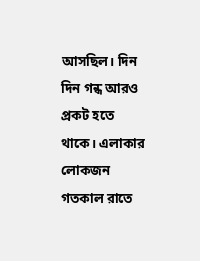আসছিল। দিন দিন গন্ধ আরও প্রকট হতে থাকে। এলাকার লোকজন গতকাল রাতে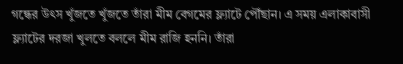গন্ধের উৎস খুঁজতে খুঁজতে তাঁরা মীম বেগমের ফ্ল্যাটে পৌঁছান। এ সময় এলাকাবাসী ফ্ল্যাটের দরজা খুলতে বললে মীম রাজি হননি। তাঁরা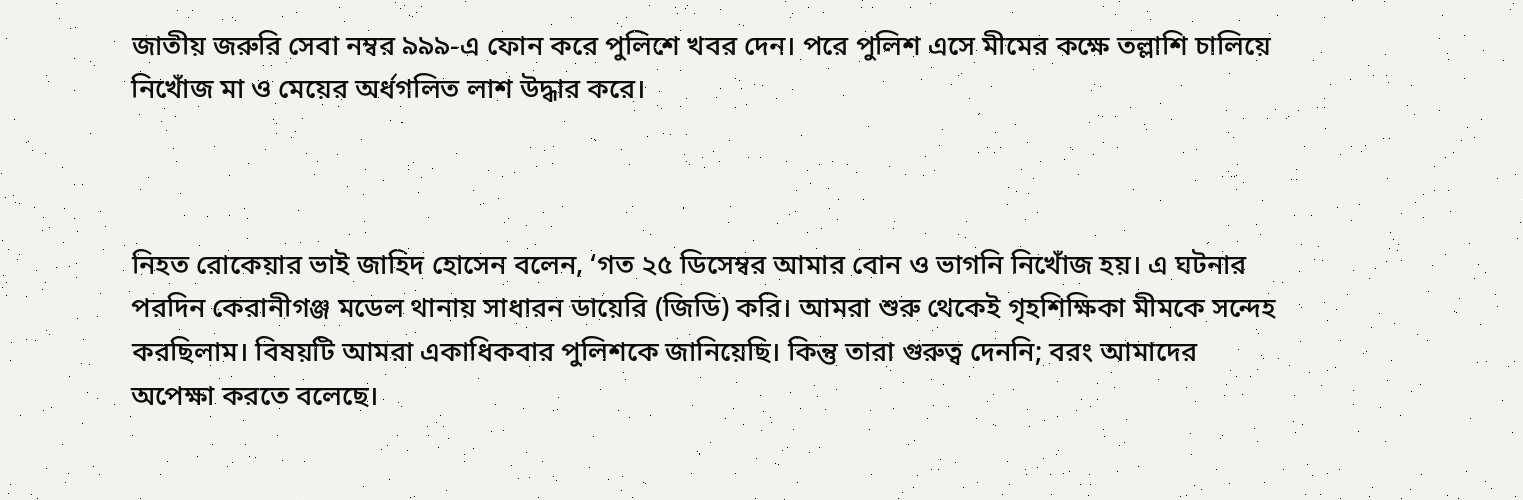জাতীয় জরুরি সেবা নম্বর ৯৯৯-এ ফোন করে পুলিশে খবর দেন। পরে পুলিশ এসে মীমের কক্ষে তল্লাশি চালিয়ে নিখোঁজ মা ও মেয়ের অর্ধগলিত লাশ উদ্ধার করে।



নিহত রোকেয়ার ভাই জাহিদ হোসেন বলেন, ‘গত ২৫ ডিসেম্বর আমার বোন ও ভাগনি নিখোঁজ হয়। এ ঘটনার পরদিন কেরানীগঞ্জ মডেল থানায় সাধারন ডায়েরি (জিডি) করি। আমরা শুরু থেকেই গৃহশিক্ষিকা মীমকে সন্দেহ করছিলাম। বিষয়টি আমরা একাধিকবার পুলিশকে জানিয়েছি। কিন্তু তারা গুরুত্ব দেননি; বরং আমাদের অপেক্ষা করতে বলেছে।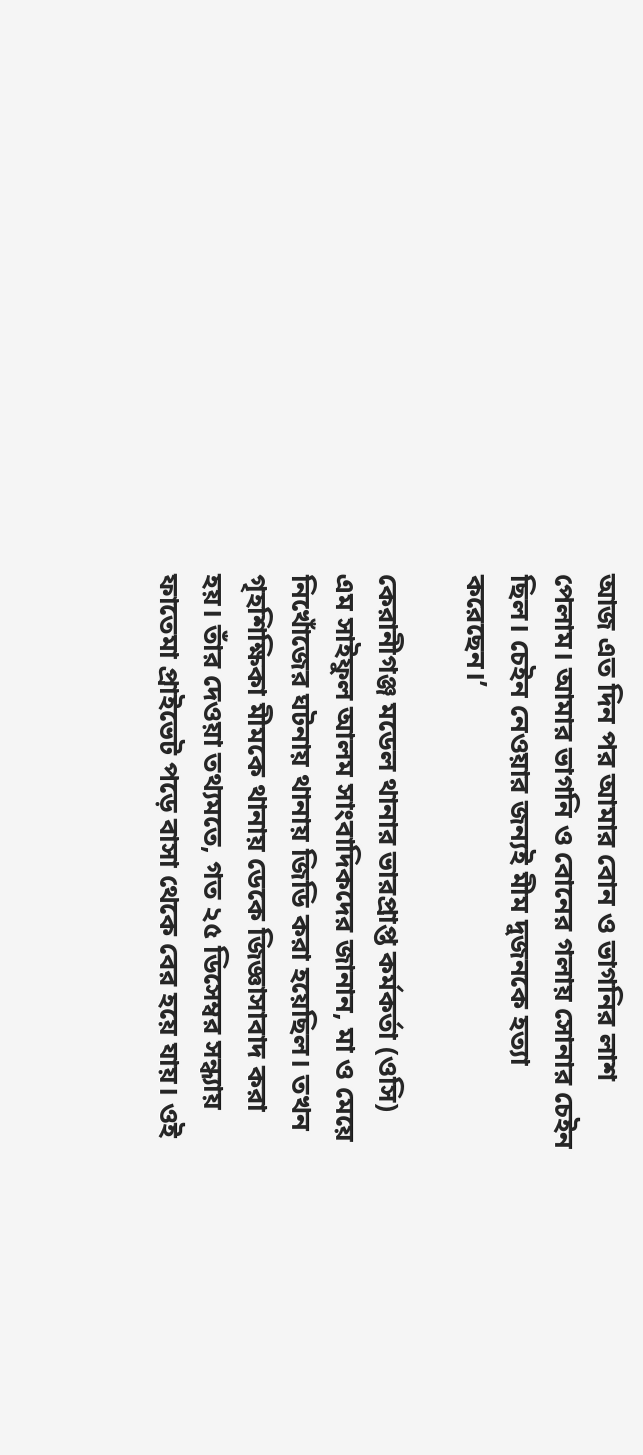আজ এত দিন পর আমার বোন ও ভাগনির লাশ পেলাম। আমার ভাগনি ও বোনের গলায় সোনার চেইন ছিল। চেইন নেওয়ার জন্যই মীম দুজনকে হত্যা করেছেন।’

কেরানীগঞ্জ মডেল থানার ভারপ্রাপ্ত কর্মকর্তা (ওসি) এম সাইফুল আলম সাংবাদিকদের জানান, মা ও মেয়ে নিখোঁজের ঘটনায় থানায় জিডি করা হয়েছিল। তখন গৃহশিক্ষিকা মীমকে থানায় ডেকে জিজ্ঞাসাবাদ করা হয়। তাঁর দেওয়া তথ্যমতে, গত ২৫ ডিসেম্বর সন্ধ্যায় ফাতেমা প্রাইভেট পড়ে বাসা থেকে বের হয়ে যায়। ওই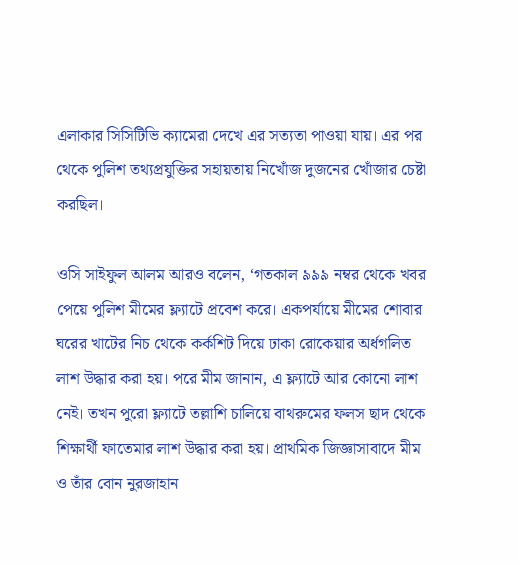এলাকার সিসিটিভি ক্যামেরা দেখে এর সত্যতা পাওয়া যায়। এর পর থেকে পুলিশ তথ্যপ্রযুক্তির সহায়তায় নিখোঁজ দুজনের খোঁজার চেষ্টা করছিল।

ওসি সাইফুল আলম আরও বলেন, ‘গতকাল ৯৯৯ নম্বর থেকে খবর পেয়ে পুলিশ মীমের ফ্ল্যাটে প্রবেশ করে। একপর্যায়ে মীমের শোবার ঘরের খাটের নিচ থেকে কর্কশিট দিয়ে ঢাকা রোকেয়ার অর্ধগলিত লাশ উদ্ধার করা হয়। পরে মীম জানান, এ ফ্ল্যাটে আর কোনো লাশ নেই। তখন পুরো ফ্ল্যাটে তল্লাশি চালিয়ে বাথরুমের ফলস ছাদ থেকে শিক্ষার্থী ফাতেমার লাশ উদ্ধার করা হয়। প্রাথমিক জিজ্ঞাসাবাদে মীম ও তাঁর বোন নুরজাহান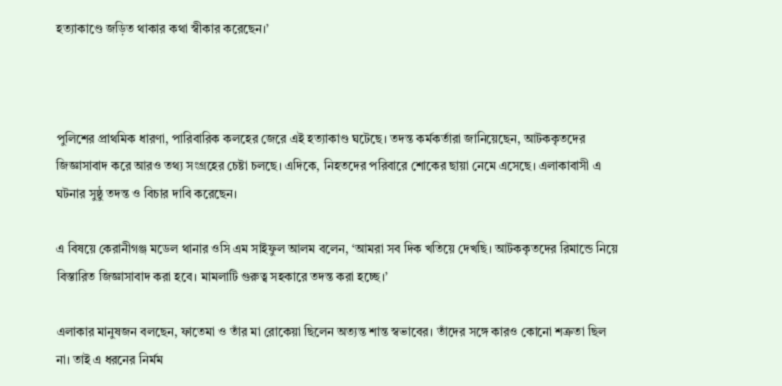হত্যাকাণ্ডে জড়িত থাকার কথা স্বীকার করেছেন।’



পুলিশের প্রাথমিক ধারণা, পারিবারিক কলহের জেরে এই হত্যাকাণ্ড ঘটেছে। তদন্ত কর্মকর্তারা জানিয়েছেন, আটককৃতদের জিজ্ঞাসাবাদ করে আরও তথ্য সংগ্রহের চেষ্টা চলছে। এদিকে, নিহতদের পরিবারে শোকের ছায়া নেমে এসেছে। এলাকাবাসী এ ঘটনার সুষ্ঠু তদন্ত ও বিচার দাবি করেছেন।

এ বিষয়ে কেরানীগঞ্জ মডেল থানার ওসি এম সাইফুল আলম বলেন, ‘আমরা সব দিক খতিয়ে দেখছি। আটককৃতদের রিমান্ডে নিয়ে বিস্তারিত জিজ্ঞাসাবাদ করা হবে। মামলাটি গুরুত্ব সহকারে তদন্ত করা হচ্ছে।’

এলাকার মানুষজন বলছেন, ফাতেমা ও তাঁর মা রোকেয়া ছিলেন অত্যন্ত শান্ত স্বভাবের। তাঁদের সঙ্গে কারও কোনো শত্রুতা ছিল না। তাই এ ধরনের নির্মম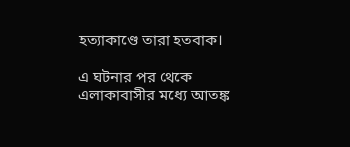হত্যাকাণ্ডে তারা হতবাক।

এ ঘটনার পর থেকে এলাকাবাসীর মধ্যে আতঙ্ক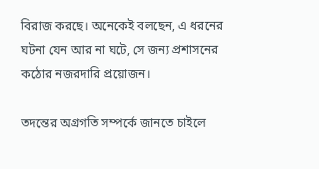বিরাজ করছে। অনেকেই বলছেন, এ ধরনের ঘটনা যেন আর না ঘটে, সে জন্য প্রশাসনের কঠোর নজরদারি প্রয়োজন।

তদন্তের অগ্রগতি সম্পর্কে জানতে চাইলে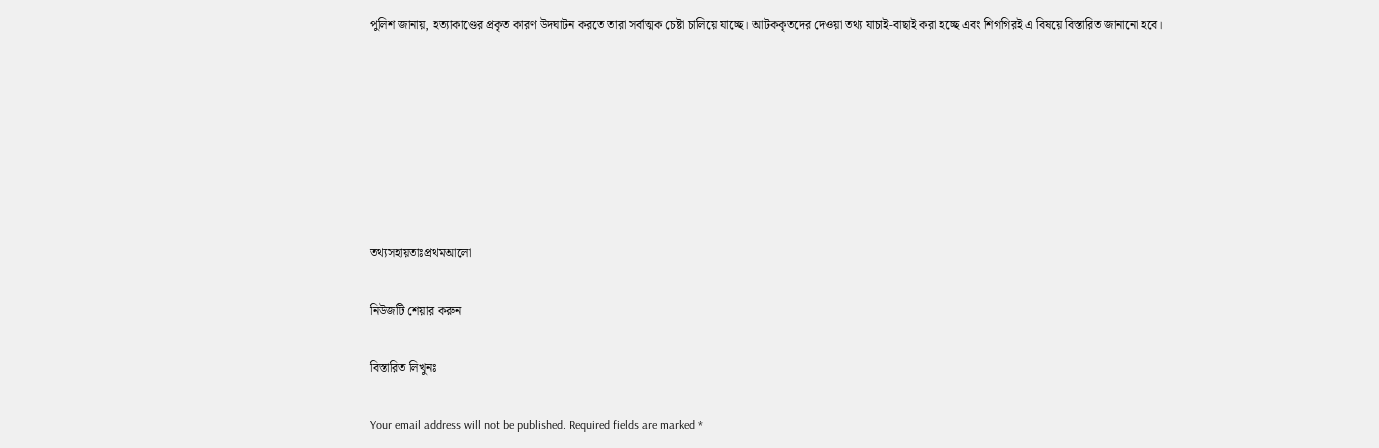পুলিশ জানায়, হত্যাকাণ্ডের প্রকৃত কারণ উদঘাটন করতে তারা সর্বাত্মক চেষ্টা চালিয়ে যাচ্ছে। আটককৃতদের দেওয়া তথ্য যাচাই-বাছাই করা হচ্ছে এবং শিগগিরই এ বিষয়ে বিস্তারিত জানানো হবে।







তথ্যসহায়তাঃপ্রথমআলো

নিউজটি শেয়ার করুন

বিস্তারিত লিখুনঃ

Your email address will not be published. Required fields are marked *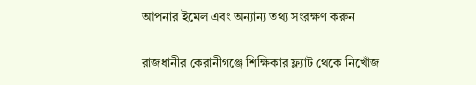আপনার ইমেল এবং অন্যান্য তথ্য সংরক্ষণ করুন

রাজধানীর কেরানীগঞ্জে শিক্ষিকার ফ্ল্যাট থেকে নিখোঁজ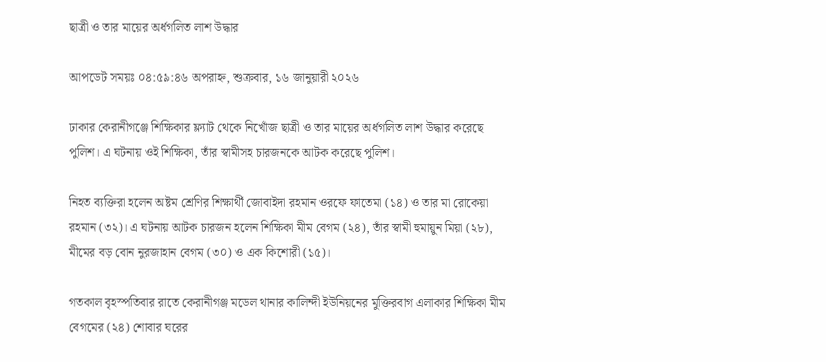ছাত্রী ও তার মায়ের অর্ধগলিত লাশ উদ্ধার

আপডেট সময়ঃ ০৪:৫৯:৪৬ অপরাহ্ন, শুক্রবার, ১৬ জানুয়ারী ২০২৬

ঢাকার কেরানীগঞ্জে শিক্ষিকার ফ্ল্যাট থেকে নিখোঁজ ছাত্রী ও তার মায়ের অর্ধগলিত লাশ উদ্ধার করেছে পুলিশ। এ ঘটনায় ওই শিক্ষিকা, তাঁর স্বামীসহ চারজনকে আটক করেছে পুলিশ।

নিহত ব্যক্তিরা হলেন অষ্টম শ্রেণির শিক্ষার্থী জোবাইদা রহমান ওরফে ফাতেমা (১৪) ও তার মা রোকেয়া রহমান (৩২)। এ ঘটনায় আটক চারজন হলেন শিক্ষিকা মীম বেগম (২৪), তাঁর স্বামী হুমায়ুন মিয়া (২৮), মীমের বড় বোন নুরজাহান বেগম (৩০) ও এক কিশোরী (১৫)।

গতকাল বৃহস্পতিবার রাতে কেরানীগঞ্জ মডেল থানার কালিন্দী ইউনিয়নের মুক্তিরবাগ এলাকার শিক্ষিকা মীম বেগমের (২৪) শোবার ঘরের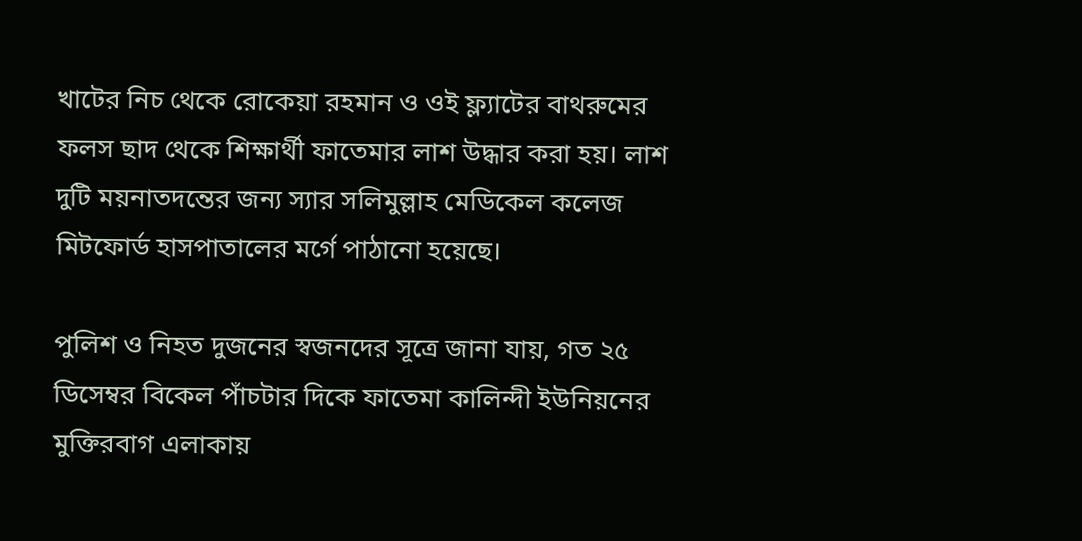খাটের নিচ থেকে রোকেয়া রহমান ও ওই ফ্ল্যাটের বাথরুমের ফলস ছাদ থেকে শিক্ষার্থী ফাতেমার লাশ উদ্ধার করা হয়। লাশ দুটি ময়নাতদন্তের জন্য স্যার সলিমুল্লাহ মেডিকেল কলেজ মিটফোর্ড হাসপাতালের মর্গে পাঠানো হয়েছে।

পুলিশ ও নিহত দুজনের স্বজনদের সূত্রে জানা যায়, গত ২৫ ডিসেম্বর বিকেল পাঁচটার দিকে ফাতেমা কালিন্দী ইউনিয়নের মুক্তিরবাগ এলাকায়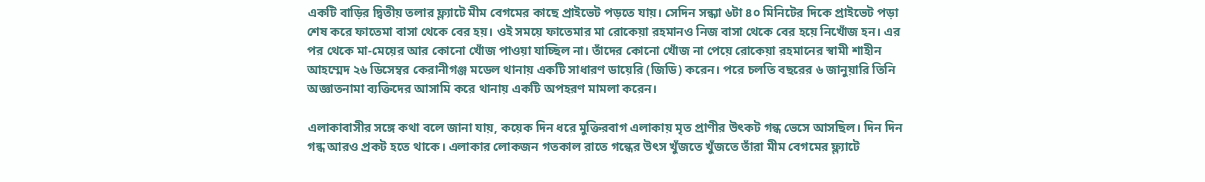একটি বাড়ির দ্বিতীয় তলার ফ্ল্যাটে মীম বেগমের কাছে প্রাইভেট পড়তে যায়। সেদিন সন্ধ্যা ৬টা ৪০ মিনিটের দিকে প্রাইভেট পড়া শেষ করে ফাতেমা বাসা থেকে বের হয়। ওই সময়ে ফাতেমার মা রোকেয়া রহমানও নিজ বাসা থেকে বের হয়ে নিখোঁজ হন। এর পর থেকে মা-মেয়ের আর কোনো খোঁজ পাওয়া যাচ্ছিল না। তাঁদের কোনো খোঁজ না পেয়ে রোকেয়া রহমানের স্বামী শাহীন আহম্মেদ ২৬ ডিসেম্বর কেরানীগঞ্জ মডেল থানায় একটি সাধারণ ডায়েরি (জিডি) করেন। পরে চলতি বছরের ৬ জানুয়ারি তিনি অজ্ঞাতনামা ব্যক্তিদের আসামি করে থানায় একটি অপহরণ মামলা করেন।

এলাকাবাসীর সঙ্গে কথা বলে জানা যায়, কয়েক দিন ধরে মুক্তিরবাগ এলাকায় মৃত প্রাণীর উৎকট গন্ধ ভেসে আসছিল। দিন দিন গন্ধ আরও প্রকট হতে থাকে। এলাকার লোকজন গতকাল রাতে গন্ধের উৎস খুঁজতে খুঁজতে তাঁরা মীম বেগমের ফ্ল্যাটে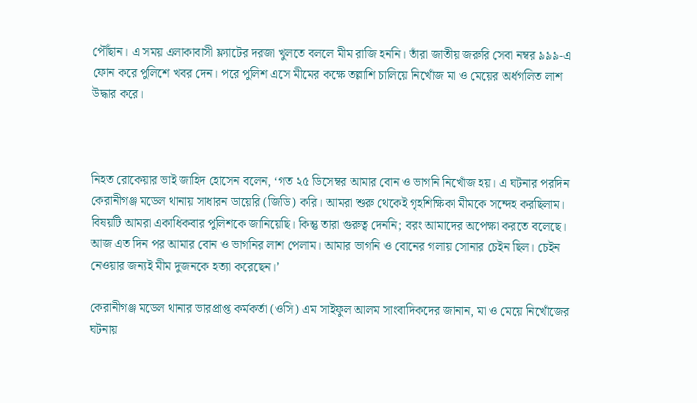পৌঁছান। এ সময় এলাকাবাসী ফ্ল্যাটের দরজা খুলতে বললে মীম রাজি হননি। তাঁরা জাতীয় জরুরি সেবা নম্বর ৯৯৯-এ ফোন করে পুলিশে খবর দেন। পরে পুলিশ এসে মীমের কক্ষে তল্লাশি চালিয়ে নিখোঁজ মা ও মেয়ের অর্ধগলিত লাশ উদ্ধার করে।



নিহত রোকেয়ার ভাই জাহিদ হোসেন বলেন, ‘গত ২৫ ডিসেম্বর আমার বোন ও ভাগনি নিখোঁজ হয়। এ ঘটনার পরদিন কেরানীগঞ্জ মডেল থানায় সাধারন ডায়েরি (জিডি) করি। আমরা শুরু থেকেই গৃহশিক্ষিকা মীমকে সন্দেহ করছিলাম। বিষয়টি আমরা একাধিকবার পুলিশকে জানিয়েছি। কিন্তু তারা গুরুত্ব দেননি; বরং আমাদের অপেক্ষা করতে বলেছে। আজ এত দিন পর আমার বোন ও ভাগনির লাশ পেলাম। আমার ভাগনি ও বোনের গলায় সোনার চেইন ছিল। চেইন নেওয়ার জন্যই মীম দুজনকে হত্যা করেছেন।’

কেরানীগঞ্জ মডেল থানার ভারপ্রাপ্ত কর্মকর্তা (ওসি) এম সাইফুল আলম সাংবাদিকদের জানান, মা ও মেয়ে নিখোঁজের ঘটনায়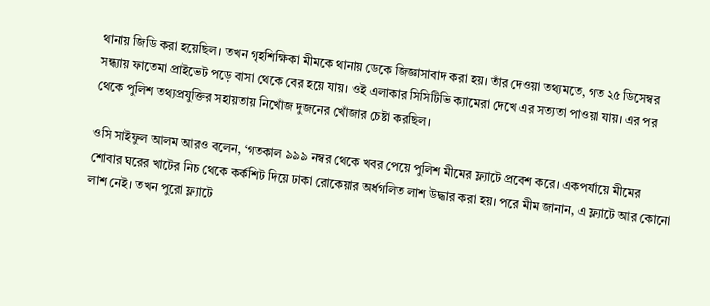থানায় জিডি করা হয়েছিল। তখন গৃহশিক্ষিকা মীমকে থানায় ডেকে জিজ্ঞাসাবাদ করা হয়। তাঁর দেওয়া তথ্যমতে, গত ২৫ ডিসেম্বর সন্ধ্যায় ফাতেমা প্রাইভেট পড়ে বাসা থেকে বের হয়ে যায়। ওই এলাকার সিসিটিভি ক্যামেরা দেখে এর সত্যতা পাওয়া যায়। এর পর থেকে পুলিশ তথ্যপ্রযুক্তির সহায়তায় নিখোঁজ দুজনের খোঁজার চেষ্টা করছিল।

ওসি সাইফুল আলম আরও বলেন, ‘গতকাল ৯৯৯ নম্বর থেকে খবর পেয়ে পুলিশ মীমের ফ্ল্যাটে প্রবেশ করে। একপর্যায়ে মীমের শোবার ঘরের খাটের নিচ থেকে কর্কশিট দিয়ে ঢাকা রোকেয়ার অর্ধগলিত লাশ উদ্ধার করা হয়। পরে মীম জানান, এ ফ্ল্যাটে আর কোনো লাশ নেই। তখন পুরো ফ্ল্যাটে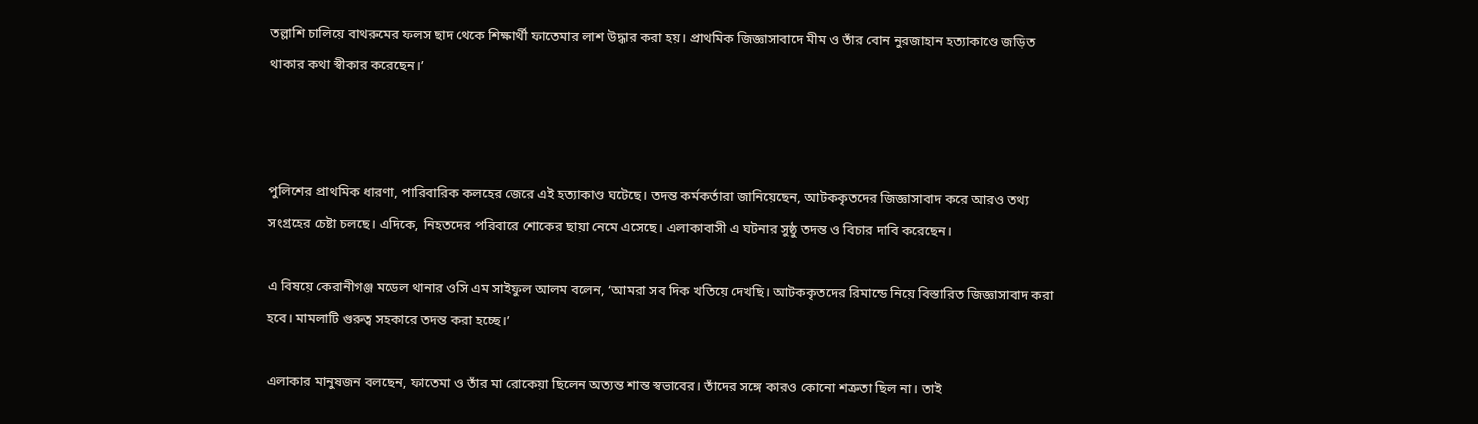তল্লাশি চালিয়ে বাথরুমের ফলস ছাদ থেকে শিক্ষার্থী ফাতেমার লাশ উদ্ধার করা হয়। প্রাথমিক জিজ্ঞাসাবাদে মীম ও তাঁর বোন নুরজাহান হত্যাকাণ্ডে জড়িত থাকার কথা স্বীকার করেছেন।’



পুলিশের প্রাথমিক ধারণা, পারিবারিক কলহের জেরে এই হত্যাকাণ্ড ঘটেছে। তদন্ত কর্মকর্তারা জানিয়েছেন, আটককৃতদের জিজ্ঞাসাবাদ করে আরও তথ্য সংগ্রহের চেষ্টা চলছে। এদিকে, নিহতদের পরিবারে শোকের ছায়া নেমে এসেছে। এলাকাবাসী এ ঘটনার সুষ্ঠু তদন্ত ও বিচার দাবি করেছেন।

এ বিষয়ে কেরানীগঞ্জ মডেল থানার ওসি এম সাইফুল আলম বলেন, ‘আমরা সব দিক খতিয়ে দেখছি। আটককৃতদের রিমান্ডে নিয়ে বিস্তারিত জিজ্ঞাসাবাদ করা হবে। মামলাটি গুরুত্ব সহকারে তদন্ত করা হচ্ছে।’

এলাকার মানুষজন বলছেন, ফাতেমা ও তাঁর মা রোকেয়া ছিলেন অত্যন্ত শান্ত স্বভাবের। তাঁদের সঙ্গে কারও কোনো শত্রুতা ছিল না। তাই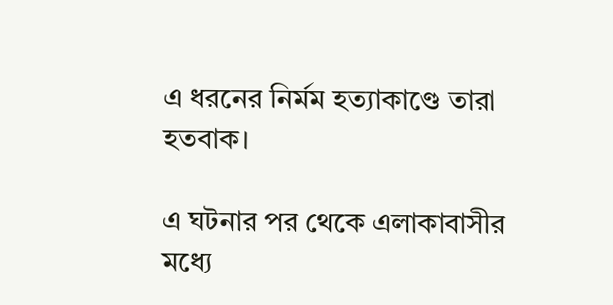এ ধরনের নির্মম হত্যাকাণ্ডে তারা হতবাক।

এ ঘটনার পর থেকে এলাকাবাসীর মধ্যে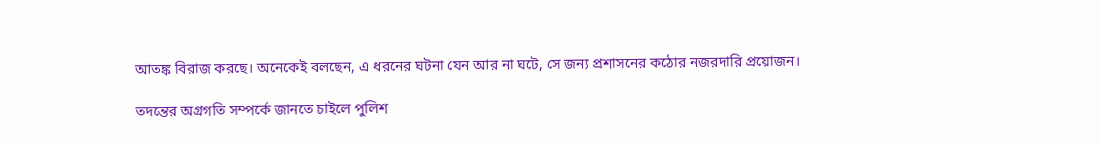আতঙ্ক বিরাজ করছে। অনেকেই বলছেন, এ ধরনের ঘটনা যেন আর না ঘটে, সে জন্য প্রশাসনের কঠোর নজরদারি প্রয়োজন।

তদন্তের অগ্রগতি সম্পর্কে জানতে চাইলে পুলিশ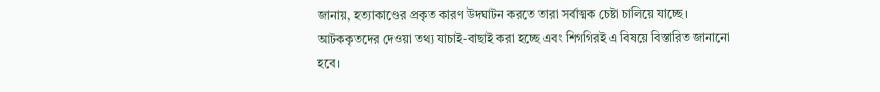জানায়, হত্যাকাণ্ডের প্রকৃত কারণ উদঘাটন করতে তারা সর্বাত্মক চেষ্টা চালিয়ে যাচ্ছে। আটককৃতদের দেওয়া তথ্য যাচাই-বাছাই করা হচ্ছে এবং শিগগিরই এ বিষয়ে বিস্তারিত জানানো হবে।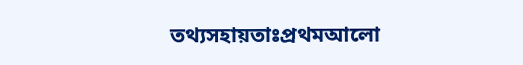তথ্যসহায়তাঃপ্রথমআলো